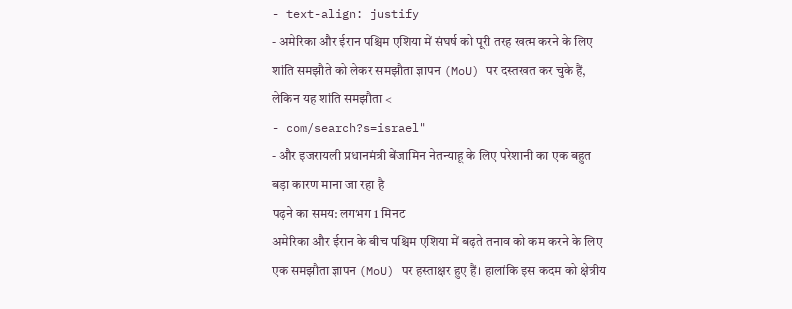- text-align: justify
- अमेरिका और ईरान पश्चिम एशिया में संघर्ष को पूरी तरह खत्म करने के लिए शांति समझौते को लेकर समझौता ज्ञापन (MoU) पर दस्तखत कर चुके हैं, लेकिन यह शांति समझौता <
- com/search?s=israel"
- और इजरायली प्रधानमंत्री बेंजामिन नेतन्याहू के लिए परेशानी का एक बहुत बड़ा कारण माना जा रहा है
पढ़ने का समय: लगभग 1 मिनट
अमेरिका और ईरान के बीच पश्चिम एशिया में बढ़ते तनाव को कम करने के लिए एक समझौता ज्ञापन (MoU) पर हस्ताक्षर हुए हैं। हालांकि इस कदम को क्षेत्रीय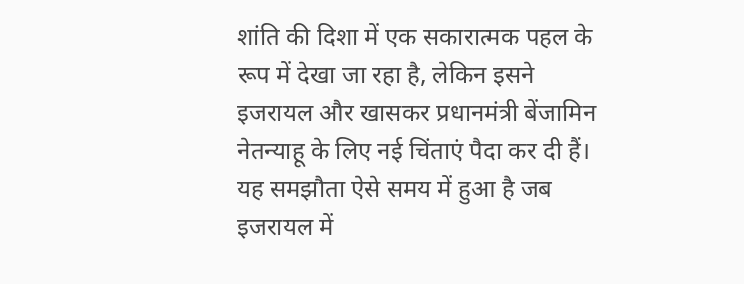शांति की दिशा में एक सकारात्मक पहल के रूप में देखा जा रहा है, लेकिन इसने इजरायल और खासकर प्रधानमंत्री बेंजामिन नेतन्याहू के लिए नई चिंताएं पैदा कर दी हैं। यह समझौता ऐसे समय में हुआ है जब इजरायल में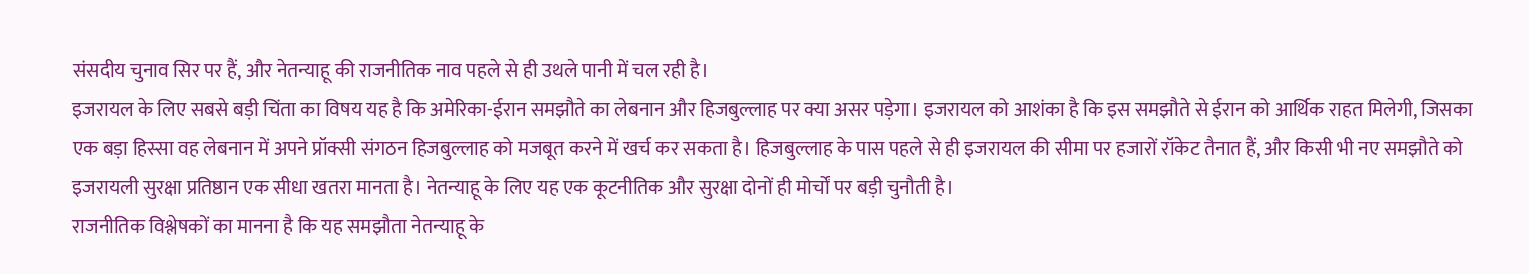संसदीय चुनाव सिर पर हैं, और नेतन्याहू की राजनीतिक नाव पहले से ही उथले पानी में चल रही है।
इजरायल के लिए सबसे बड़ी चिंता का विषय यह है कि अमेरिका-ईरान समझौते का लेबनान और हिजबुल्लाह पर क्या असर पड़ेगा। इजरायल को आशंका है कि इस समझौते से ईरान को आर्थिक राहत मिलेगी, जिसका एक बड़ा हिस्सा वह लेबनान में अपने प्रॉक्सी संगठन हिजबुल्लाह को मजबूत करने में खर्च कर सकता है। हिजबुल्लाह के पास पहले से ही इजरायल की सीमा पर हजारों रॉकेट तैनात हैं, और किसी भी नए समझौते को इजरायली सुरक्षा प्रतिष्ठान एक सीधा खतरा मानता है। नेतन्याहू के लिए यह एक कूटनीतिक और सुरक्षा दोनों ही मोर्चों पर बड़ी चुनौती है।
राजनीतिक विश्लेषकों का मानना है कि यह समझौता नेतन्याहू के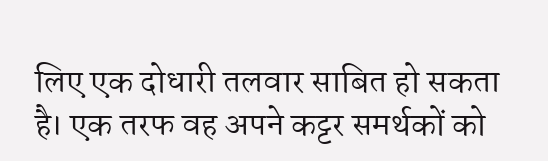लिए एक दोधारी तलवार साबित हो सकता है। एक तरफ वह अपने कट्टर समर्थकों को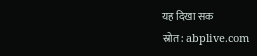यह दिखा सक
स्रोत: abplive.com